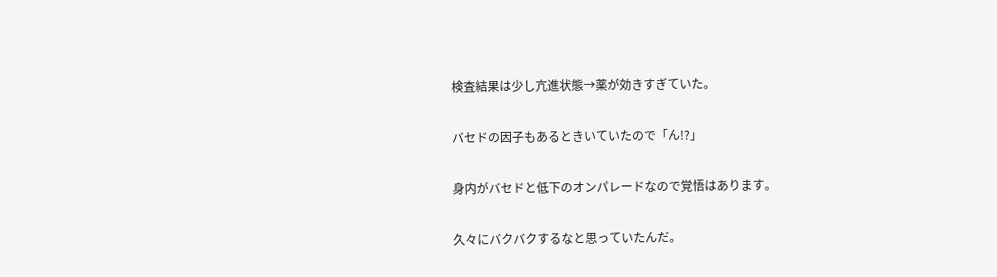検査結果は少し亢進状態→薬が効きすぎていた。

バセドの因子もあるときいていたので「ん!?」

身内がバセドと低下のオンパレードなので覚悟はあります。

久々にバクバクするなと思っていたんだ。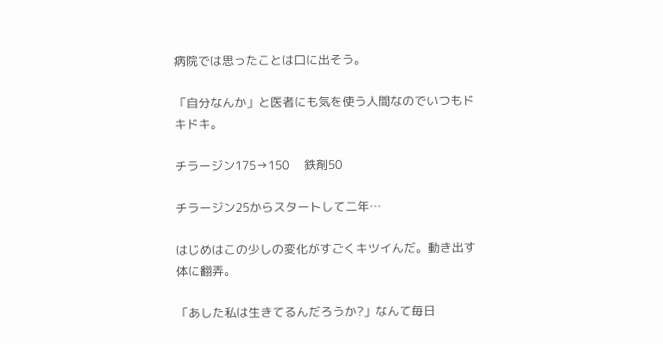病院では思ったことは口に出そう。

「自分なんか」と医者にも気を使う人間なのでいつもドキドキ。

チラージン175→150     鉄剤50

チラージン25からスタートして二年…

はじめはこの少しの変化がすごくキツイんだ。動き出す体に翻弄。

「あした私は生きてるんだろうか?」なんて毎日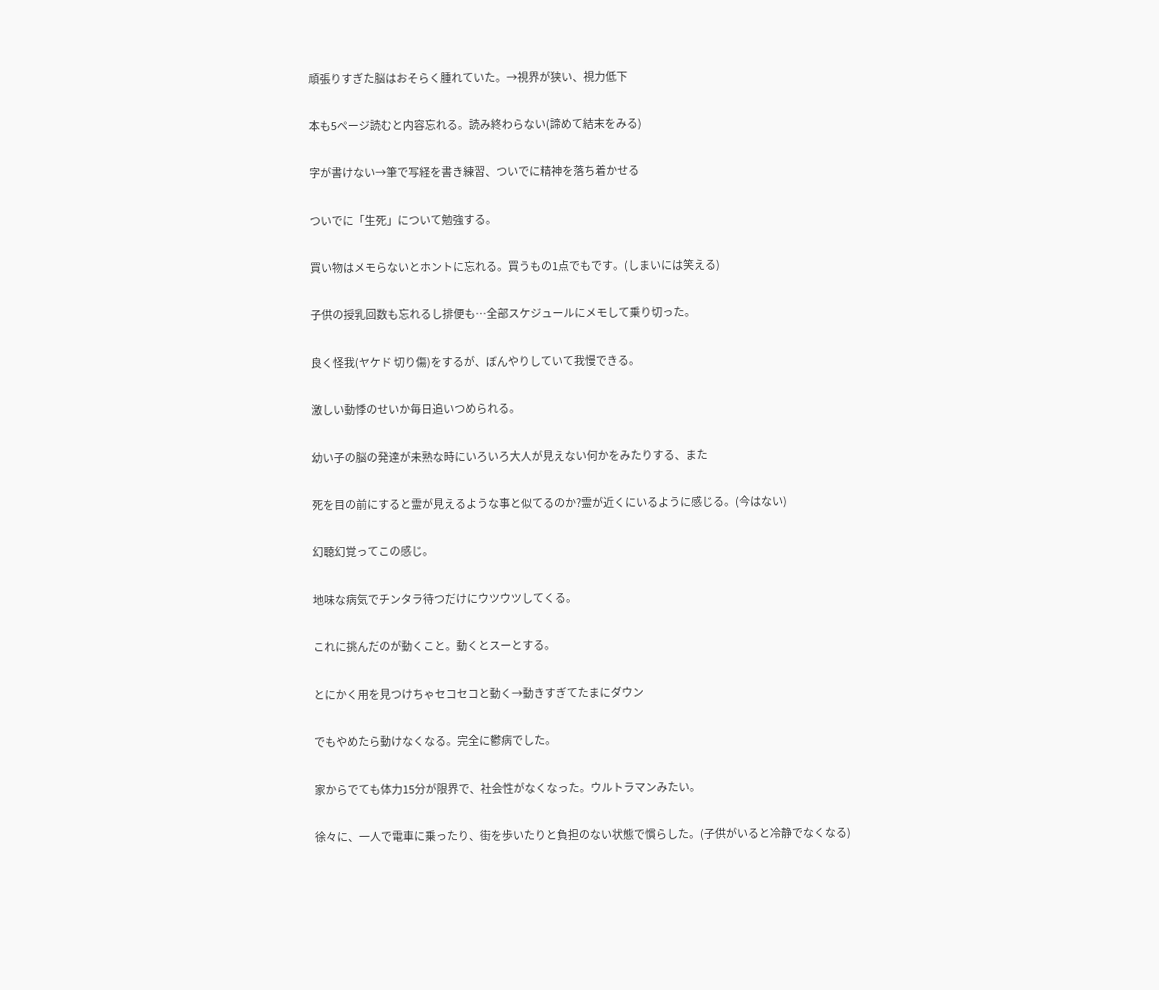頑張りすぎた脳はおそらく腫れていた。→視界が狭い、視力低下

本も5ページ読むと内容忘れる。読み終わらない(諦めて結末をみる)

字が書けない→筆で写経を書き練習、ついでに精神を落ち着かせる

ついでに「生死」について勉強する。

買い物はメモらないとホントに忘れる。買うもの1点でもです。(しまいには笑える)

子供の授乳回数も忘れるし排便も…全部スケジュールにメモして乗り切った。

良く怪我(ヤケド 切り傷)をするが、ぼんやりしていて我慢できる。

激しい動悸のせいか毎日追いつめられる。

幼い子の脳の発達が未熟な時にいろいろ大人が見えない何かをみたりする、また

死を目の前にすると霊が見えるような事と似てるのか?霊が近くにいるように感じる。(今はない)

幻聴幻覚ってこの感じ。

地味な病気でチンタラ待つだけにウツウツしてくる。

これに挑んだのが動くこと。動くとスーとする。

とにかく用を見つけちゃセコセコと動く→動きすぎてたまにダウン

でもやめたら動けなくなる。完全に鬱病でした。

家からでても体力15分が限界で、社会性がなくなった。ウルトラマンみたい。

徐々に、一人で電車に乗ったり、街を歩いたりと負担のない状態で慣らした。(子供がいると冷静でなくなる)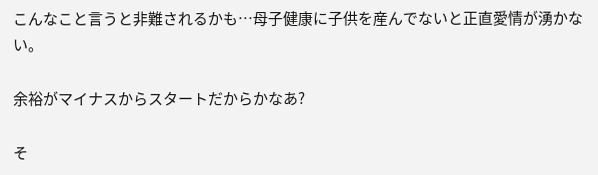こんなこと言うと非難されるかも…母子健康に子供を産んでないと正直愛情が湧かない。

余裕がマイナスからスタートだからかなあ?

そ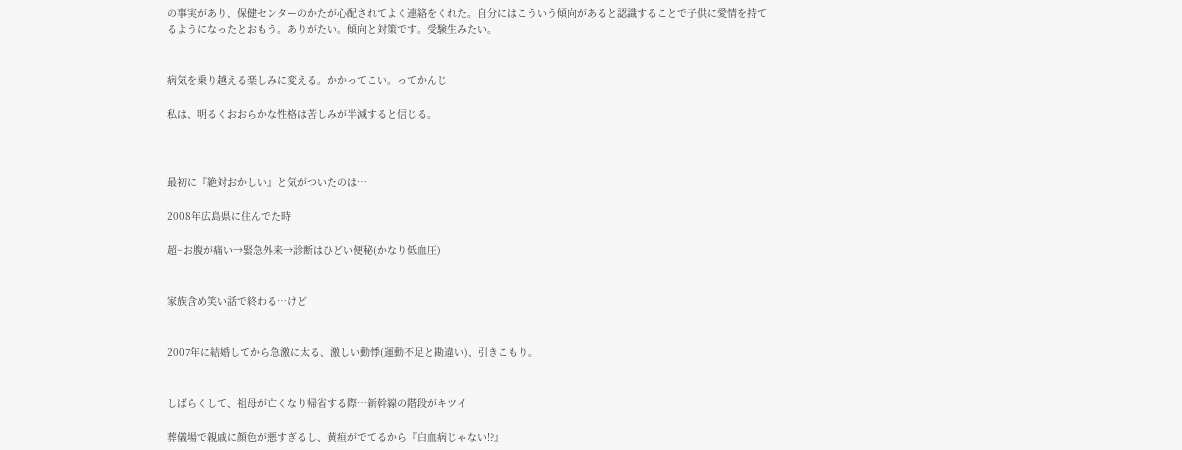の事実があり、保健センターのかたが心配されてよく連絡をくれた。自分にはこういう傾向があると認識することで子供に愛情を持てるようになったとおもう。ありがたい。傾向と対策です。受験生みたい。


病気を乗り越える楽しみに変える。かかってこい。ってかんじ

私は、明るくおおらかな性格は苦しみが半減すると信じる。



最初に『絶対おかしい』と気がついたのは…

2008年広島県に住んでた時

超~お腹が痛い→緊急外来→診断はひどい便秘(かなり低血圧)


家族含め笑い話で終わる…けど


2007年に結婚してから急激に太る、激しい動悸(運動不足と勘違い)、引きこもり。


しばらくして、祖母が亡くなり帰省する際…新幹線の階段がキツイ

葬儀場で親戚に顔色が悪すぎるし、黄疸がでてるから『白血病じゃない!?』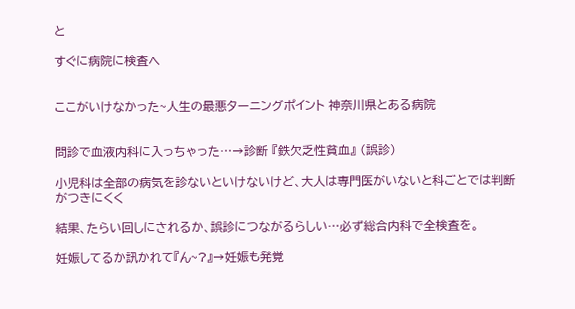と

すぐに病院に検査へ


ここがいけなかった~人生の最悪ターニングポイント 神奈川県とある病院


問診で血液内科に入っちゃった…→診断 『鉄欠乏性貧血』 (誤診)

小児科は全部の病気を診ないといけないけど、大人は専門医がいないと科ごとでは判断がつきにくく

結果、たらい回しにされるか、誤診につながるらしい…必ず総合内科で全検査を。

妊娠してるか訊かれて『ん~?』→妊娠も発覚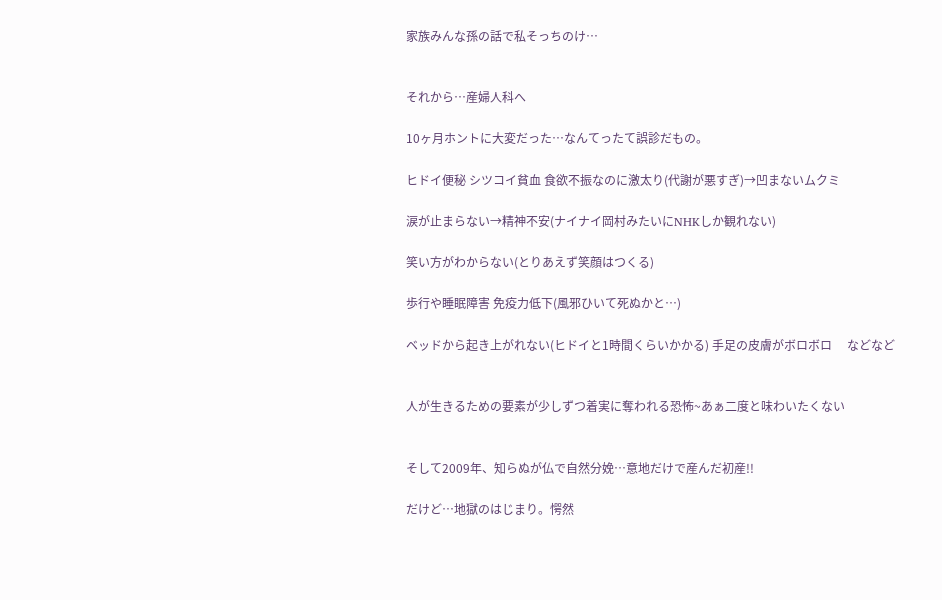家族みんな孫の話で私そっちのけ…


それから…産婦人科へ

10ヶ月ホントに大変だった…なんてったて誤診だもの。

ヒドイ便秘 シツコイ貧血 食欲不振なのに激太り(代謝が悪すぎ)→凹まないムクミ

涙が止まらない→精神不安(ナイナイ岡村みたいにNHKしか観れない)

笑い方がわからない(とりあえず笑顔はつくる)

歩行や睡眠障害 免疫力低下(風邪ひいて死ぬかと…)

ベッドから起き上がれない(ヒドイと1時間くらいかかる) 手足の皮膚がボロボロ     などなど


人が生きるための要素が少しずつ着実に奪われる恐怖~あぁ二度と味わいたくない


そして2009年、知らぬが仏で自然分娩…意地だけで産んだ初産!!

だけど…地獄のはじまり。愕然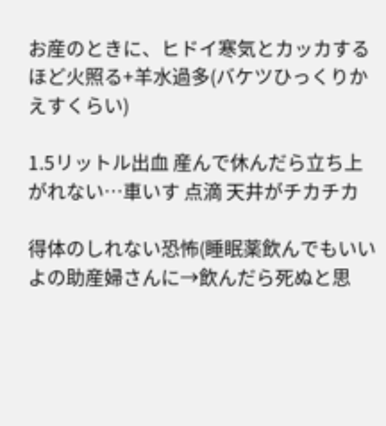お産のときに、ヒドイ寒気とカッカするほど火照る+羊水過多(バケツひっくりかえすくらい)

1.5リットル出血 産んで休んだら立ち上がれない…車いす 点滴 天井がチカチカ

得体のしれない恐怖(睡眠薬飲んでもいいよの助産婦さんに→飲んだら死ぬと思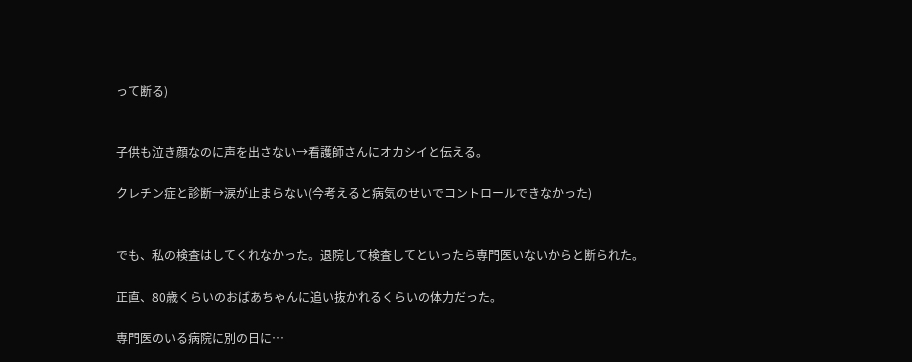って断る)


子供も泣き顔なのに声を出さない→看護師さんにオカシイと伝える。

クレチン症と診断→涙が止まらない(今考えると病気のせいでコントロールできなかった)


でも、私の検査はしてくれなかった。退院して検査してといったら専門医いないからと断られた。

正直、80歳くらいのおばあちゃんに追い抜かれるくらいの体力だった。

専門医のいる病院に別の日に…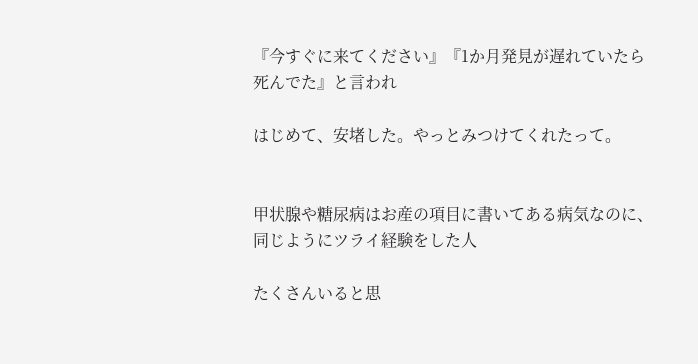『今すぐに来てください』『1か月発見が遅れていたら死んでた』と言われ

はじめて、安堵した。やっとみつけてくれたって。


甲状腺や糖尿病はお産の項目に書いてある病気なのに、同じようにツライ経験をした人

たくさんいると思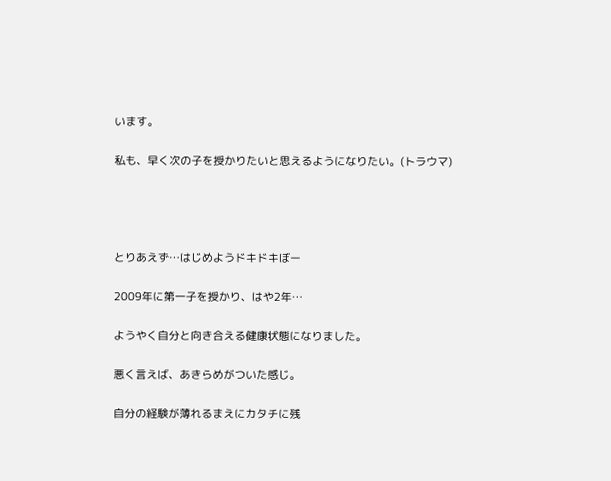います。

私も、早く次の子を授かりたいと思えるようになりたい。(トラウマ)




とりあえず…はじめようドキドキぼー

2009年に第一子を授かり、はや2年…

ようやく自分と向き合える健康状態になりました。

悪く言えば、あきらめがついた感じ。

自分の経験が薄れるまえにカタチに残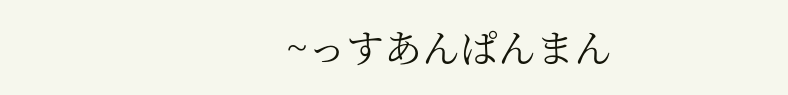~っすあんぱんまん